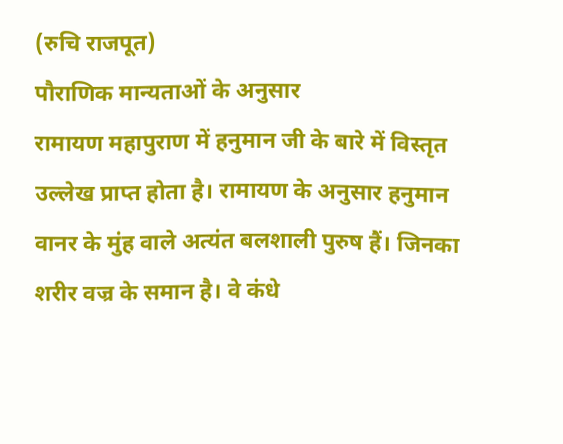(रुचि राजपूत)
पौराणिक मान्यताओं के अनुसार
रामायण महापुराण में हनुमान जी के बारे में विस्तृत उल्लेख प्राप्त होता है। रामायण के अनुसार हनुमान वानर के मुंह वाले अत्यंत बलशाली पुरुष हैं। जिनका शरीर वज्र के समान है। वे कंधे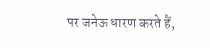पर जनेऊ धारण करते हैं,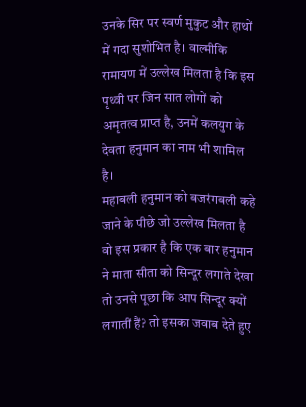उनके सिर पर स्वर्ण मुकुट और हाथों में गदा सुशोभित है। वाल्मीकि रामायण में उल्लेख मिलता है कि इस पृथ्वी पर जिन सात लोगों को अमृतत्व प्राप्त है, उनमें कलयुग के देवता हनुमान का नाम भी शामिल है।
महाबली हनुमान को बजरंगबली कहे जाने के पीछे जो उल्लेख मिलता है वो इस प्रकार है कि एक बार हनुमान ने माता सीता को सिन्दूर लगाते देखा तो उनसे पूछा कि आप सिन्दूर क्यों लगातीं हैं? तो इसका जवाब देते हुए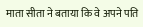माता सीता ने बताया कि वे अपने पति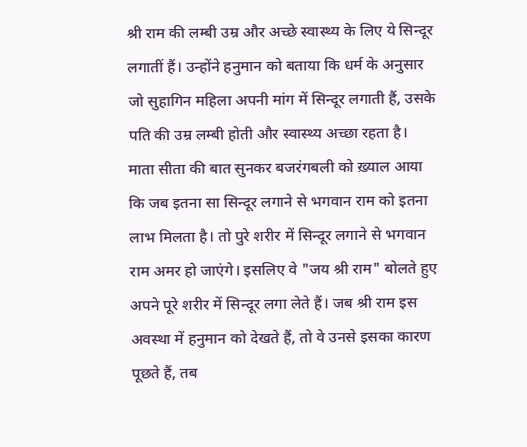श्री राम की लम्बी उम्र और अच्छे स्वास्थ्य के लिए ये सिन्दूर लगातीं हैं। उन्होंने हनुमान को बताया कि धर्म के अनुसार जो सुहागिन महिला अपनी मांग में सिन्दूर लगाती हैं, उसके पति की उम्र लम्बी होती और स्वास्थ्य अच्छा रहता है।
माता सीता की बात सुनकर बजरंगबली को ख़्याल आया कि जब इतना सा सिन्दूर लगाने से भगवान राम को इतना लाभ मिलता है। तो पुरे शरीर में सिन्दूर लगाने से भगवान राम अमर हो जाएंगे। इसलिए वे "जय श्री राम" बोलते हुए अपने पूरे शरीर में सिन्दूर लगा लेते हैं। जब श्री राम इस अवस्था में हनुमान को देखते हैं, तो वे उनसे इसका कारण पूछते हैं, तब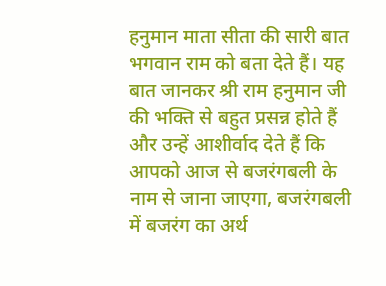हनुमान माता सीता की सारी बात भगवान राम को बता देते हैं। यह बात जानकर श्री राम हनुमान जी की भक्ति से बहुत प्रसन्न होते हैं और उन्हें आशीर्वाद देते हैं कि आपको आज से बजरंगबली के नाम से जाना जाएगा, बजरंगबली में बजरंग का अर्थ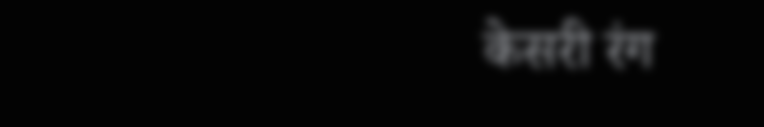केसरी रंग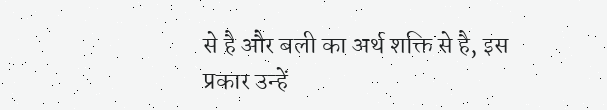से है और बली का अर्थ शक्ति से है, इस प्रकार उन्हें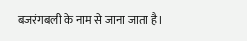बजरंगबली के नाम से जाना जाता है।